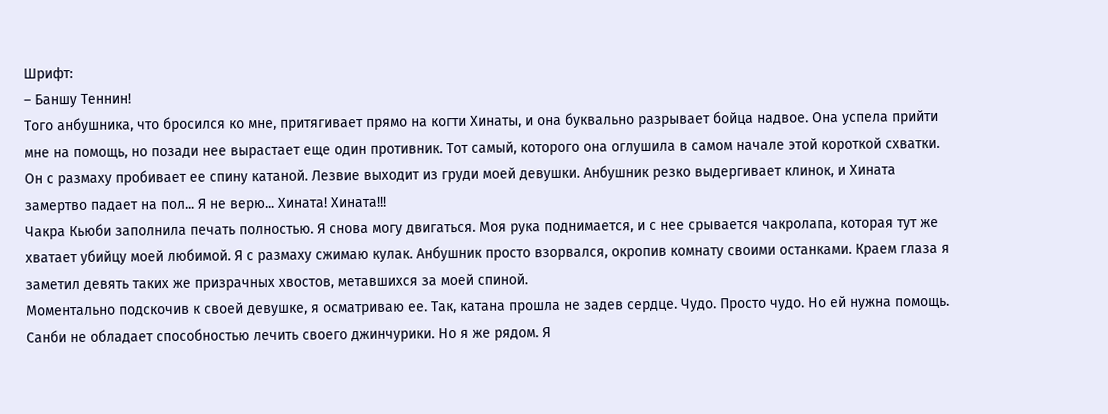Шрифт:
– Баншу Теннин!
Того анбушника, что бросился ко мне, притягивает прямо на когти Хинаты, и она буквально разрывает бойца надвое. Она успела прийти мне на помощь, но позади нее вырастает еще один противник. Тот самый, которого она оглушила в самом начале этой короткой схватки. Он с размаху пробивает ее спину катаной. Лезвие выходит из груди моей девушки. Анбушник резко выдергивает клинок, и Хината замертво падает на пол... Я не верю... Хината! Хината!!!
Чакра Кьюби заполнила печать полностью. Я снова могу двигаться. Моя рука поднимается, и с нее срывается чакролапа, которая тут же хватает убийцу моей любимой. Я с размаху сжимаю кулак. Анбушник просто взорвался, окропив комнату своими останками. Краем глаза я заметил девять таких же призрачных хвостов, метавшихся за моей спиной.
Моментально подскочив к своей девушке, я осматриваю ее. Так, катана прошла не задев сердце. Чудо. Просто чудо. Но ей нужна помощь. Санби не обладает способностью лечить своего джинчурики. Но я же рядом. Я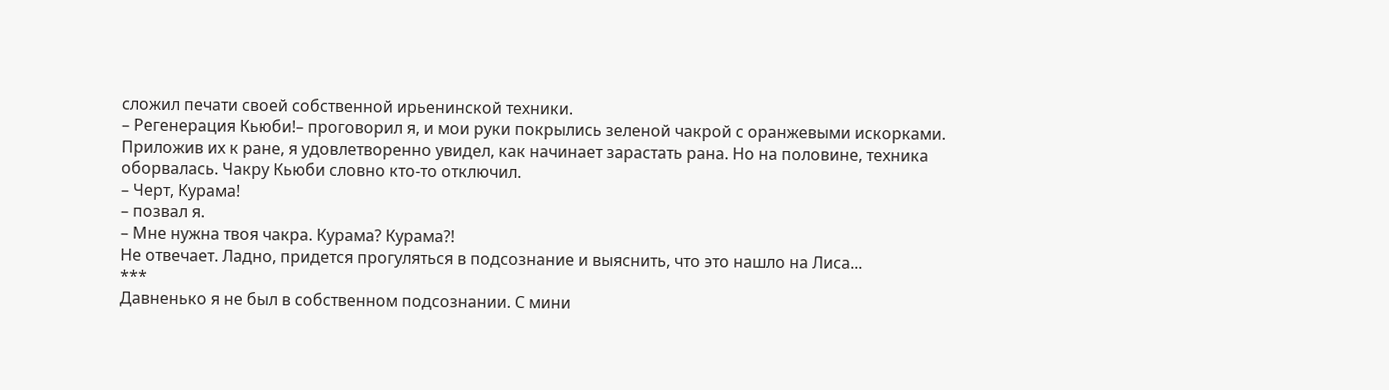сложил печати своей собственной ирьенинской техники.
– Регенерация Кьюби!– проговорил я, и мои руки покрылись зеленой чакрой с оранжевыми искорками. Приложив их к ране, я удовлетворенно увидел, как начинает зарастать рана. Но на половине, техника оборвалась. Чакру Кьюби словно кто-то отключил.
– Черт, Курама!
– позвал я.
– Мне нужна твоя чакра. Курама? Курама?!
Не отвечает. Ладно, придется прогуляться в подсознание и выяснить, что это нашло на Лиса...
***
Давненько я не был в собственном подсознании. С мини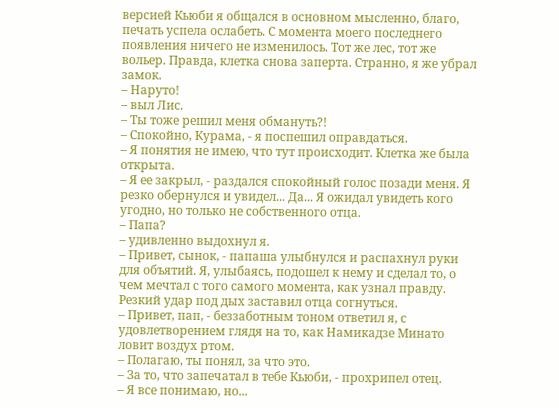версией Кьюби я общался в основном мысленно, благо, печать успела ослабеть. С момента моего последнего появления ничего не изменилось. Тот же лес, тот же вольер. Правда, клетка снова заперта. Странно, я же убрал замок.
– Наруто!
– выл Лис.
– Ты тоже решил меня обмануть?!
– Спокойно, Курама, - я поспешил оправдаться.
– Я понятия не имею, что тут происходит. Клетка же была открыта.
– Я ее закрыл, - раздался спокойный голос позади меня. Я резко обернулся и увидел... Да... Я ожидал увидеть кого угодно, но только не собственного отца.
– Папа?
– удивленно выдохнул я.
– Привет, сынок, - папаша улыбнулся и распахнул руки для объятий. Я, улыбаясь, подошел к нему и сделал то, о чем мечтал с того самого момента, как узнал правду. Резкий удар под дых заставил отца согнуться.
– Привет, пап, - беззаботным тоном ответил я, с удовлетворением глядя на то, как Намикадзе Минато ловит воздух ртом.
– Полагаю, ты понял, за что это.
– За то, что запечатал в тебе Кьюби, - прохрипел отец.
– Я все понимаю, но...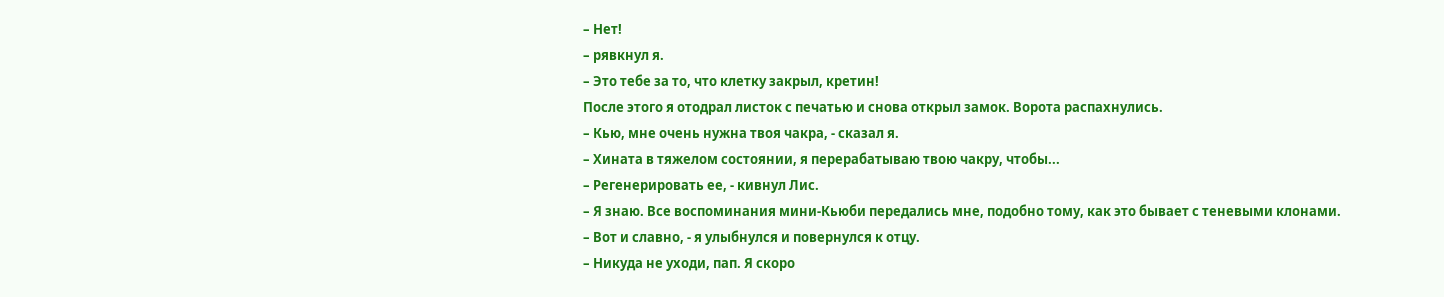– Нет!
– рявкнул я.
– Это тебе за то, что клетку закрыл, кретин!
После этого я отодрал листок с печатью и снова открыл замок. Ворота распахнулись.
– Кью, мне очень нужна твоя чакра, - сказал я.
– Хината в тяжелом состоянии, я перерабатываю твою чакру, чтобы...
– Регенерировать ее, - кивнул Лис.
– Я знаю. Все воспоминания мини-Кьюби передались мне, подобно тому, как это бывает с теневыми клонами.
– Вот и славно, - я улыбнулся и повернулся к отцу.
– Никуда не уходи, пап. Я скоро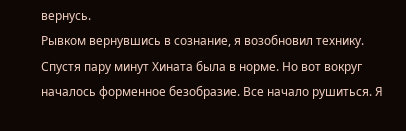вернусь.
Рывком вернувшись в сознание, я возобновил технику. Спустя пару минут Хината была в норме. Но вот вокруг началось форменное безобразие. Все начало рушиться. Я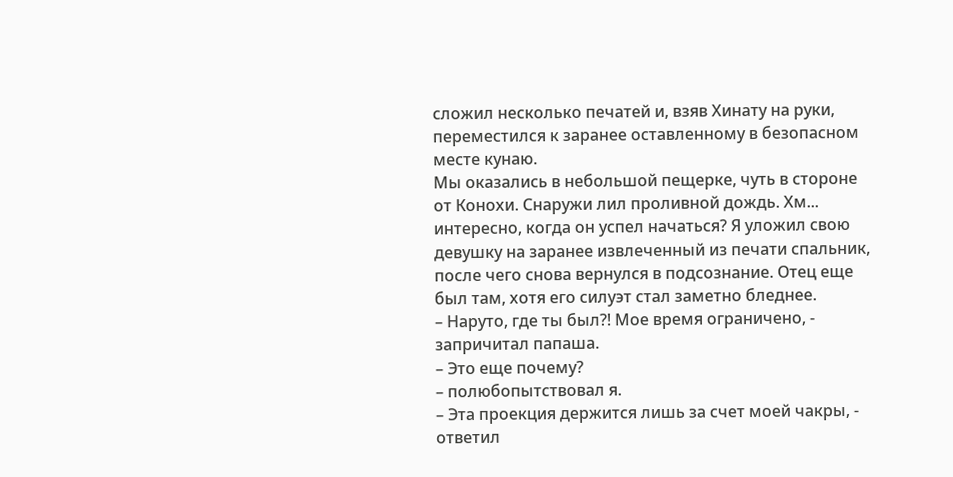сложил несколько печатей и, взяв Хинату на руки, переместился к заранее оставленному в безопасном месте кунаю.
Мы оказались в небольшой пещерке, чуть в стороне от Конохи. Снаружи лил проливной дождь. Хм... интересно, когда он успел начаться? Я уложил свою девушку на заранее извлеченный из печати спальник, после чего снова вернулся в подсознание. Отец еще был там, хотя его силуэт стал заметно бледнее.
– Наруто, где ты был?! Мое время ограничено, - запричитал папаша.
– Это еще почему?
– полюбопытствовал я.
– Эта проекция держится лишь за счет моей чакры, - ответил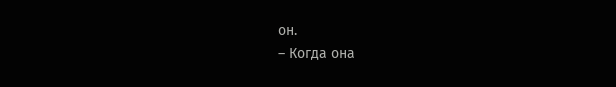он.
– Когда она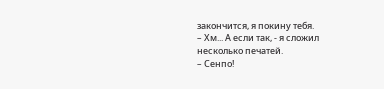закончится, я покину тебя.
– Хм... А если так, - я сложил несколько печатей.
– Сенпо!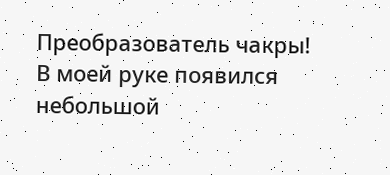Преобразователь чакры!
В моей руке появился небольшой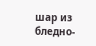шар из бледно-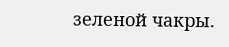зеленой чакры.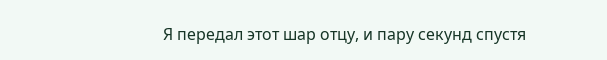Я передал этот шар отцу, и пару секунд спустя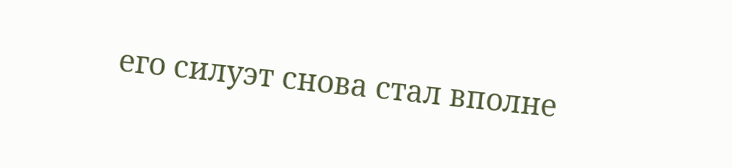его силуэт снова стал вполне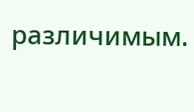различимым.